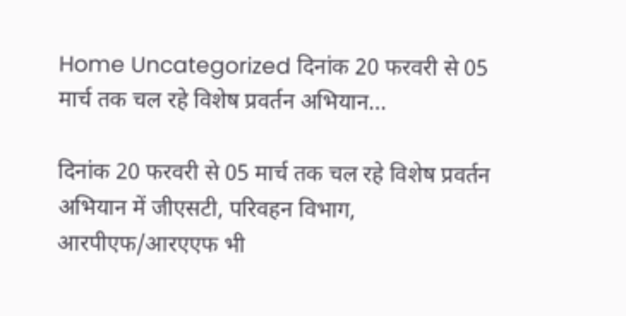Home Uncategorized दिनांक 20 फरवरी से 05 मार्च तक चल रहे विशेष प्रवर्तन अभियान...

दिनांक 20 फरवरी से 05 मार्च तक चल रहे विशेष प्रवर्तन अभियान में जीएसटी, परिवहन विभाग, आरपीएफ/आरएएफ भी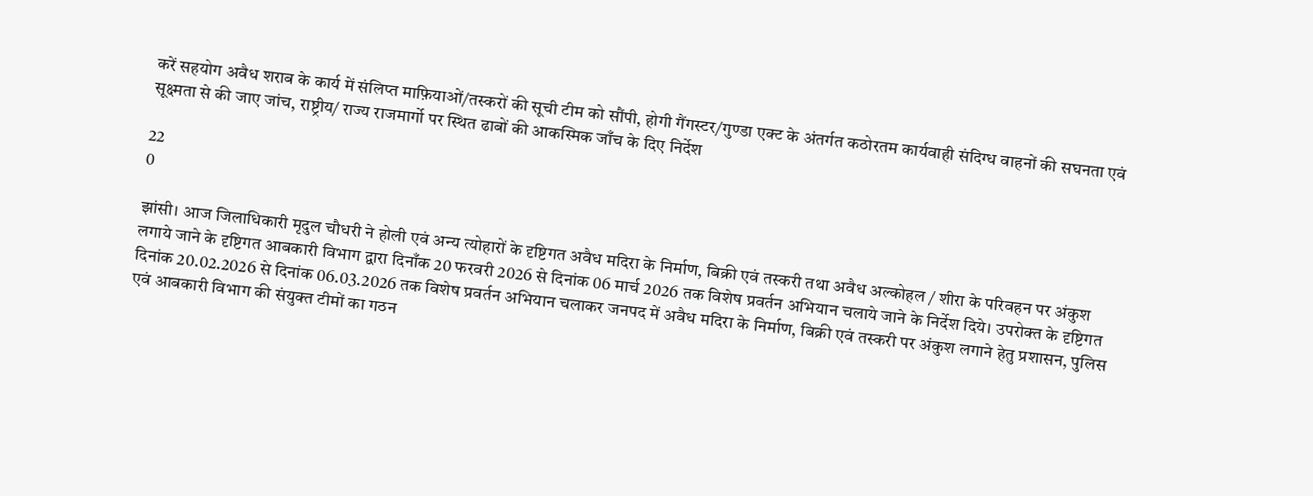करें सहयोग अवैध शराब के कार्य में संलिप्त माफ़ियाओं/तस्करों की सूची टीम को सौंपी, होगी गैंगस्टर/गुण्डा एक्ट के अंतर्गत कठोरतम कार्यवाही संदिग्ध वाहनों की सघनता एवं सूक्ष्मता से की जाए जांच, राष्ट्रीय/ राज्य राजमार्गो पर स्थित ढाबों की आकस्मिक जाँच के दिए निर्देश

22
0

झांसी। आज जिलाधिकारी मृदुल चौधरी ने होली एवं अन्य त्योहारों के दृष्टिगत अवैध मदिरा के निर्माण, बिक्री एवं तस्करी तथा अवैध अल्कोहल / शीरा के परिवहन पर अंकुश लगाये जाने के दृष्टिगत आबकारी विभाग द्वारा दिनाँक 20 फरवरी 2026 से दिनांक 06 मार्च 2026 तक विशेष प्रवर्तन अभियान चलाये जाने के निर्देश दिये। उपरोक्त के दृष्टिगत दिनांक 20.02.2026 से दिनांक 06.03.2026 तक विशेष प्रवर्तन अभियान चलाकर जनपद में अवैध मदिरा के निर्माण, बिक्री एवं तस्करी पर अंकुश लगाने हेतु प्रशासन, पुलिस एवं आबकारी विभाग की संयुक्त टीमों का गठन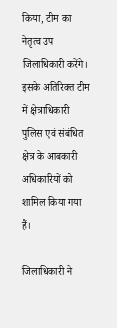किया, टीम का नेतृत्व उप जिलाधिकारी करेंगे। इसके अतिरिक्त टीम में क्षेत्राधिकारी पुलिस एवं संबंधित क्षेत्र के आबकारी अधिकारियों को शामिल किया गया हैं।

जिलाधिकारी ने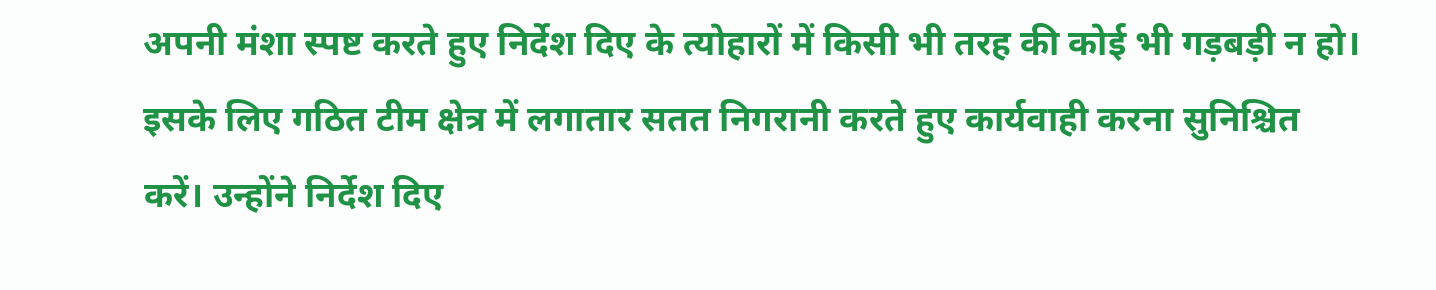अपनी मंशा स्पष्ट करते हुए निर्देश दिए के त्योहारों में किसी भी तरह की कोई भी गड़बड़ी न हो। इसके लिए गठित टीम क्षेत्र में लगातार सतत निगरानी करते हुए कार्यवाही करना सुनिश्चित करें। उन्होंने निर्देश दिए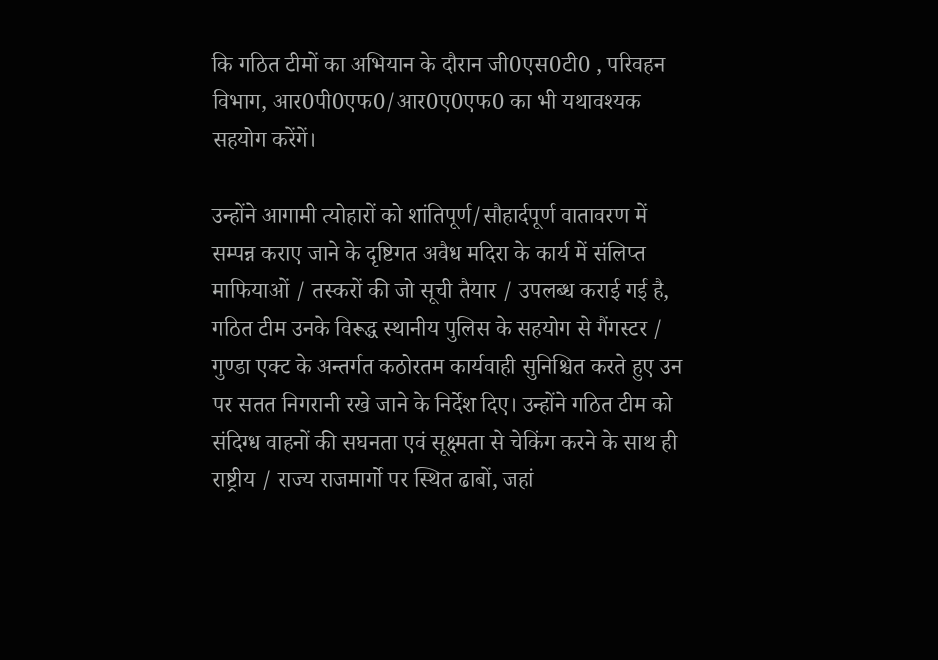कि गठित टीमों का अभियान के दौरान जी0एस0टी0 , परिवहन विभाग, आर0पी0एफ0/आर0ए0एफ0 का भी यथावश्यक सहयोग करेंगें।

उन्होंने आगामी त्योहारों को शांतिपूर्ण/सौहार्दपूर्ण वातावरण में सम्पन्न कराए जाने के दृष्टिगत अवैध मदिरा के कार्य में संलिप्त माफियाओं / तस्करों की जो सूची तैयार / उपलब्ध कराई गई है, गठित टीम उनके विरूद्ध स्थानीय पुलिस के सहयोग से गैंगस्टर / गुण्डा एक्ट के अन्तर्गत कठोरतम कार्यवाही सुनिश्चित करते हुए उन पर सतत निगरानी रखे जाने के निर्देश दिए। उन्होंने गठित टीम को संदिग्ध वाहनों की सघनता एवं सूक्ष्मता से चेकिंग करने के साथ ही राष्ट्रीय / राज्य राजमार्गो पर स्थित ढाबों, जहां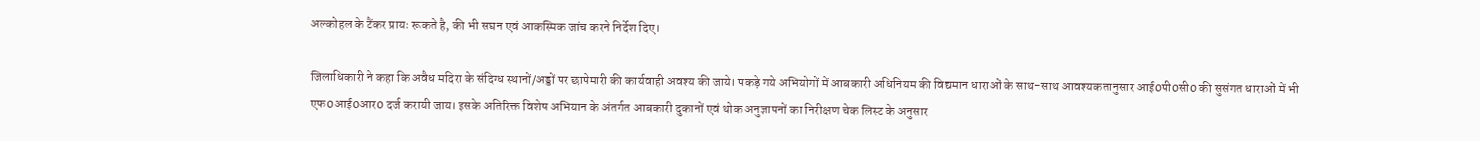अल्कोहल के टैंकर प्रायः रूकते है, की भी सघन एवं आकस्मिक जांच करने निर्देश दिए।

जिलाधिकारी ने कहा कि अवैध मदिरा के संदिग्ध स्थानों/अड्डों पर छापेमारी की कार्यवाही अवश्य की जाये। पकड़े गये अभियोगों में आबकारी अधिनियम की विद्यमान धाराओं के साथ-साथ आवश्यकतानुसार आई0पी0सी0 की सुसंगत धाराओं में भी एफ0आई0आर0 दर्ज करायी जाय। इसके अतिरिक्त विशेष अभियान के अंतर्गत आबकारी दुकानों एवं थोक अनुज्ञापनों का निरीक्षण चेक लिस्ट के अनुसार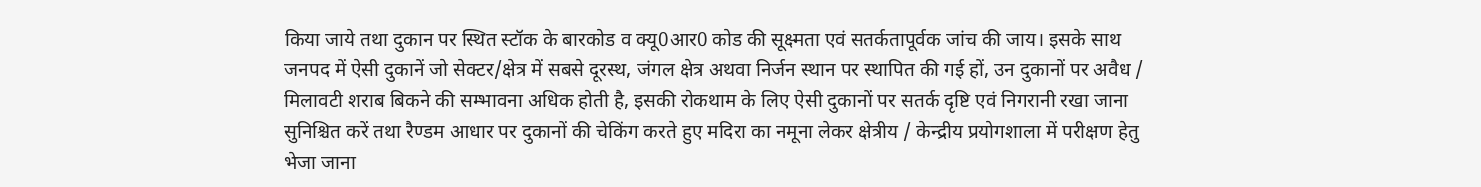किया जाये तथा दुकान पर स्थित स्टॉक के बारकोड व क्यू0आर0 कोड की सूक्ष्मता एवं सतर्कतापूर्वक जांच की जाय। इसके साथ जनपद में ऐसी दुकानें जो सेक्टर/क्षेत्र में सबसे दूरस्थ, जंगल क्षेत्र अथवा निर्जन स्थान पर स्थापित की गई हों, उन दुकानों पर अवैध / मिलावटी शराब बिकने की सम्भावना अधिक होती है, इसकी रोकथाम के लिए ऐसी दुकानों पर सतर्क दृष्टि एवं निगरानी रखा जाना सुनिश्चित करें तथा रैण्डम आधार पर दुकानों की चेकिंग करते हुए मदिरा का नमूना लेकर क्षेत्रीय / केन्द्रीय प्रयोगशाला में परीक्षण हेतु भेजा जाना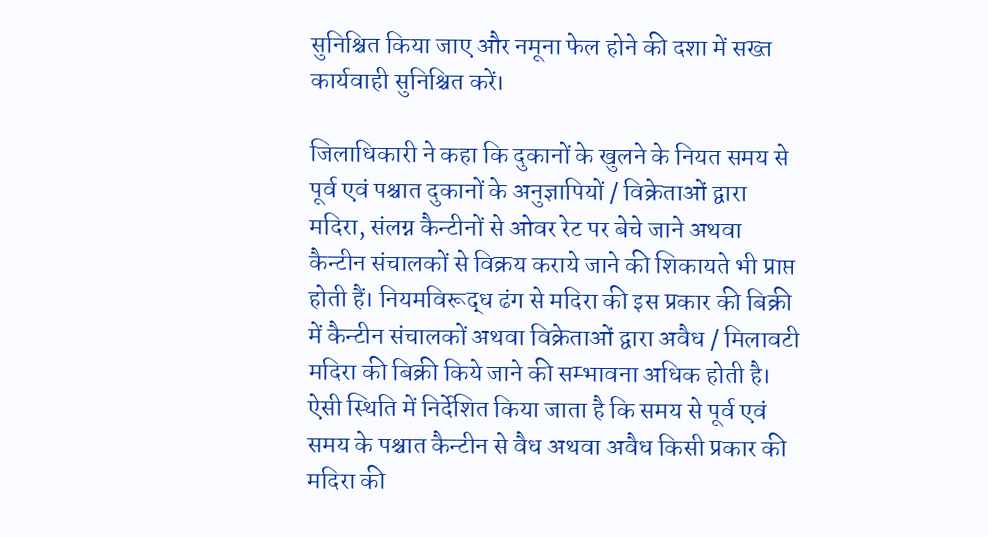सुनिश्चित किया जाए और नमूना फेल होने की दशा में सख्त कार्यवाही सुनिश्चित करें।

जिलाधिकारी ने कहा कि दुकानों के खुलने के नियत समय से पूर्व एवं पश्चात दुकानों के अनुज्ञापियों / विक्रेताओं द्वारा मदिरा, संलग्न कैन्टीनों से ओवर रेट पर बेचे जाने अथवा कैन्टीन संचालकों से विक्रय कराये जाने की शिकायते भी प्राप्त होती हैं। नियमविरूद्ध ढंग से मदिरा की इस प्रकार की बिक्री में कैन्टीन संचालकों अथवा विक्रेताओं द्वारा अवैध / मिलावटी मदिरा की बिक्री किये जाने की सम्भावना अधिक होती है। ऐसी स्थिति में निर्देशित किया जाता है कि समय से पूर्व एवं समय के पश्चात कैन्टीन से वैध अथवा अवैध किसी प्रकार की मदिरा की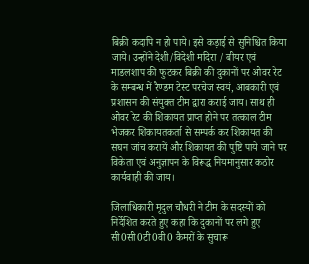बिक्री कदापि न हो पाये। इसे कड़ाई से सुनिश्चित किया जाये। उन्होंने देशी/विदेशी मदिरा / बीयर एवं माडलशाप की फुटकर बिक्री की दुकानों पर ओवर रेट के सम्बन्ध में रैण्डम टेस्ट परचेज स्वयं, आबकारी एवं प्रशासन की संयुक्त टीम द्वारा कराई जाय। साथ ही ओवर रेट की शिकायत प्राप्त होने पर तत्काल टीम भेजकर शिकायतकर्ता से सम्पर्क कर शिकायत की सघन जांच करायें और शिकायत की पुष्टि पाये जाने पर विकेता एवं अनुज्ञापन के विरूद्ध नियमानुसार कठोर कार्यवाही की जाय।

जिलाधिकारी मृदुल चौधरी ने टीम के सदस्यों को निर्देशित करते हुए कहा कि दुकानों पर लगे हुए सी0सी0टी0वी0 कैमरों के सुचारू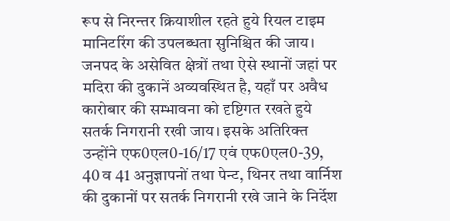रूप से निरन्तर क्रियाशील रहते हुये रियल टाइम मानिटरिंग की उपलब्धता सुनिश्चित की जाय। जनपद के असेवित क्षेत्रों तथा ऐसे स्थानों जहां पर मदिरा की दुकानें अव्यवस्थित है, यहाँ पर अवैध कारोबार की सम्भावना को दृष्टिगत रखते हुये सतर्क निगरानी रखी जाय। इसके अतिरिक्त उन्होंने एफ0एल0-16/17 एवं एफ0एल0-39, 40 व 41 अनुज्ञापनों तथा पेन्ट, थिनर तथा वार्निश की दुकानों पर सतर्क निगरानी रखे जाने के निर्देश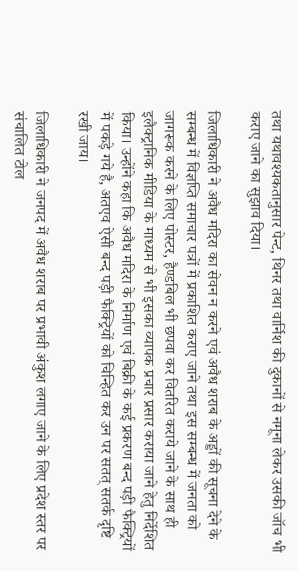तथा यथावश्यकतानुसार पेन्ट, थिनर तथा वार्निश की दुकानों से नमूना लेकर उसकी जॉच भी कराए जाने का सुझाव दिया।

जिलाधिकारी ने अवैध मदिरा का सेवन न करने एवं अवैध शराब के अड्डों की सूचना देने के सम्बन्ध में विज्ञप्ति समाचार पत्रों में प्रकाशित कराए जाने तथा इस सम्बन्ध में जनता को जागरूक करने के लिए पोस्टर, हैण्डबिल भी छपवा कर वितरित कराये जाने के साथ ही इलैक्ट्रानिक मीडिया के माध्यम से भी इसका व्यापक प्रचार प्रसार कराया जाने हेतु निर्देशित किया। उन्होंने कहा कि अवैध मदिरा के निर्माण एवं बिक्री के कई प्रकरण बन्द पड़ी फैक्ट्रियों में पकड़े गये है, अतएव ऐसी बन्द पड़ी फैक्ट्रियों को चिन्हित कर उन पर सतत् सतर्क दृष्टि रखी जाय।

जिलाधिकारी ने जनपद में अवैध शराब पर प्रभावी अंकुश लगाए जाने के लिए प्रदेश स्तर पर संचालित टोल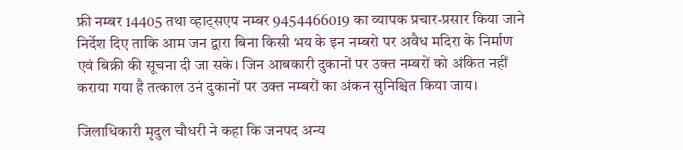फ्री नम्बर 14405 तथा व्हाट्सएप नम्बर 9454466019 का व्यापक प्रचार-प्रसार किया जाने निर्देश दिए ताकि आम जन द्वारा बिना किसी भय के इन नम्बरो पर अवैध मदिरा के निर्माण एवं बिक्री की सूचना दी जा सके। जिन आबकारी दुकानों पर उक्त नम्बरों को अंकित नहीं कराया गया है तत्काल उनं दुकानों पर उक्त नम्बरों का अंकन सुनिश्चित किया जाय।

जिलाधिकारी मृदुल चौधरी ने कहा कि जनपद अन्य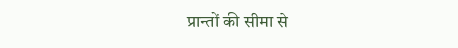प्रान्तों की सीमा से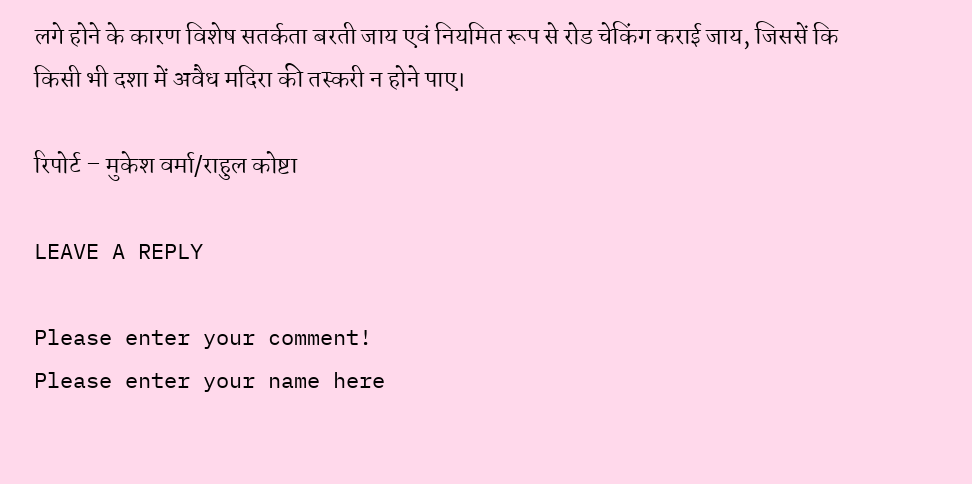लगे होने के कारण विशेष सतर्कता बरती जाय एवं नियमित रूप से रोड चेकिंग कराई जाय, जिससें कि किसी भी दशा में अवैध मदिरा की तस्करी न होने पाए।

रिपोर्ट – मुकेश वर्मा/राहुल कोष्टा

LEAVE A REPLY

Please enter your comment!
Please enter your name here